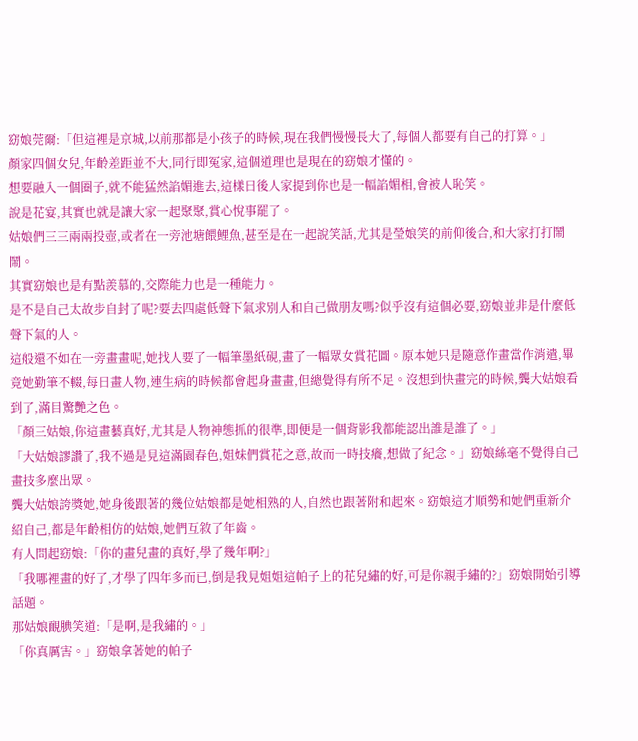窈娘莞爾:「但這裡是京城,以前那都是小孩子的時候,現在我們慢慢長大了,每個人都要有自己的打算。」
顏家四個女兒,年齡差距並不大,同行即冤家,這個道理也是現在的窈娘才懂的。
想要融入一個圈子,就不能猛然諂媚進去,這樣日後人家提到你也是一幅諂媚相,會被人恥笑。
說是花宴,其實也就是讓大家一起聚聚,賞心悅事罷了。
姑娘們三三兩兩投壺,或者在一旁池塘餵鯉魚,甚至是在一起說笑話,尤其是瑩娘笑的前仰後合,和大家打打鬧鬧。
其實窈娘也是有點羨慕的,交際能力也是一種能力。
是不是自己太故步自封了呢?要去四處低聲下氣求別人和自己做朋友嗎?似乎沒有這個必要,窈娘並非是什麼低聲下氣的人。
這般還不如在一旁畫畫呢,她找人要了一幅筆墨紙硯,畫了一幅眾女賞花圖。原本她只是隨意作畫當作消遣,畢竟她勤筆不輟,每日畫人物,連生病的時候都會起身畫畫,但總覺得有所不足。沒想到快畫完的時候,龔大姑娘看到了,滿目驚艷之色。
「顏三姑娘,你這畫藝真好,尤其是人物神態抓的很準,即便是一個背影我都能認出誰是誰了。」
「大姑娘謬讚了,我不過是見這滿園春色,姐妹們賞花之意,故而一時技癢,想做了紀念。」窈娘絲毫不覺得自己畫技多麼出眾。
龔大姑娘誇獎她,她身後跟著的幾位姑娘都是她相熟的人,自然也跟著附和起來。窈娘這才順勢和她們重新介紹自己,都是年齡相仿的姑娘,她們互敘了年齒。
有人問起窈娘:「你的畫兒畫的真好,學了幾年啊?」
「我哪裡畫的好了,才學了四年多而已,倒是我見姐姐這帕子上的花兒繡的好,可是你親手繡的?」窈娘開始引導話題。
那姑娘靦腆笑道:「是啊,是我繡的。」
「你真厲害。」窈娘拿著她的帕子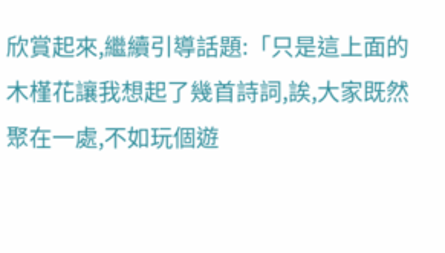欣賞起來,繼續引導話題:「只是這上面的木槿花讓我想起了幾首詩詞,誒,大家既然聚在一處,不如玩個遊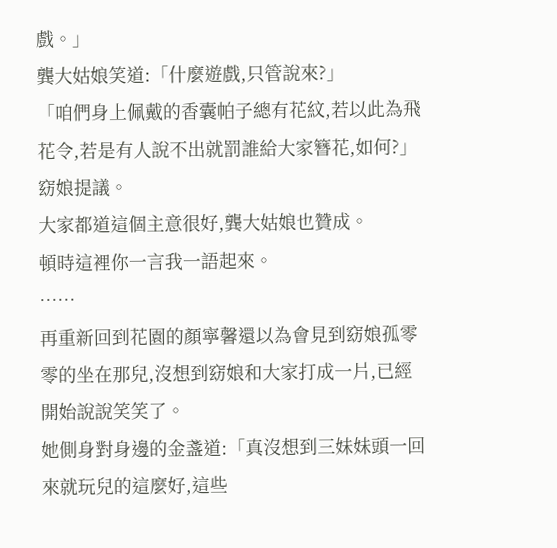戲。」
龔大姑娘笑道:「什麼遊戲,只管說來?」
「咱們身上佩戴的香囊帕子總有花紋,若以此為飛花令,若是有人說不出就罰誰給大家簪花,如何?」窈娘提議。
大家都道這個主意很好,龔大姑娘也贊成。
頓時這裡你一言我一語起來。
……
再重新回到花園的顏寧馨還以為會見到窈娘孤零零的坐在那兒,沒想到窈娘和大家打成一片,已經開始說說笑笑了。
她側身對身邊的金盞道:「真沒想到三妹妹頭一回來就玩兒的這麼好,這些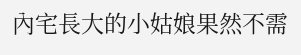內宅長大的小姑娘果然不需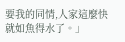要我的同情,人家這麼快就如魚得水了。」